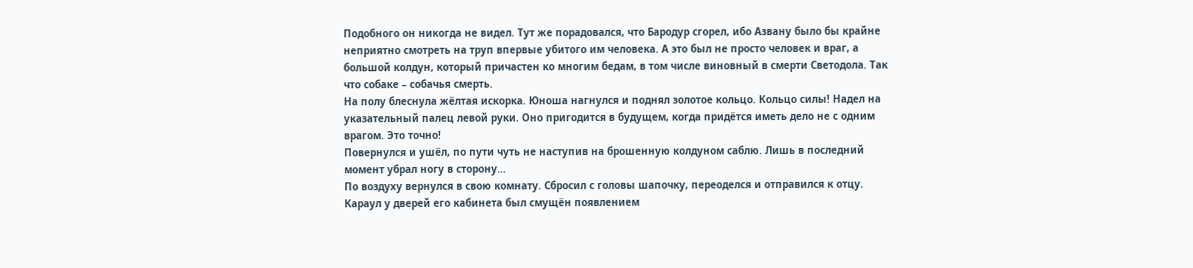Подобного он никогда не видел. Тут же порадовался, что Бародур сгорел, ибо Азвану было бы крайне неприятно смотреть на труп впервые убитого им человека. А это был не просто человек и враг, а большой колдун, который причастен ко многим бедам, в том числе виновный в смерти Светодола. Так что собаке – собачья смерть.
На полу блеснула жёлтая искорка. Юноша нагнулся и поднял золотое кольцо. Кольцо силы! Надел на указательный палец левой руки. Оно пригодится в будущем, когда придётся иметь дело не с одним врагом. Это точно!
Повернулся и ушёл, по пути чуть не наступив на брошенную колдуном саблю. Лишь в последний момент убрал ногу в сторону…
По воздуху вернулся в свою комнату. Сбросил с головы шапочку, переоделся и отправился к отцу.
Караул у дверей его кабинета был смущён появлением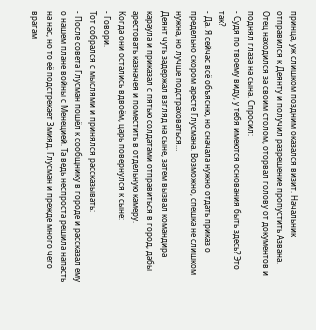принца, уж слишком поздним оказался визит. Начальник отправился к Деянту и получил разрешение пропустить Азвана.
Отец находился за своим столом, оторвал голову от документов и поднял глаза на сына. Спросил:
- Судя по твоему виду, у тебя имеются основания быть здесь? Это так?
- Да. Я сейчас всё объясню, но сначала нужно отдать приказ о предельно скором аресте Глусмана. Возможно, спешка не слишком нужна, но лучше подстраховаться…
Деянт чуть задержал взгляд на сыне, затем вызвал командира караула и приказал с пятью солдатами отправиться в город, дабы арестовать казначея и поместить в отдельную камеру.
Когда они остались вдвоём, царь повернулся к сыне:
- Говори.
Тот собрался с мыслями и принялся рассказывать:
- После совета Глусман пошёл к сообщнику в городе и рассказал ему о нашем плане войны с Менецией. Та ведь неспроста решила напасть на нас, но то её подстрекает Змияд. Глусман и прежде много чего врагам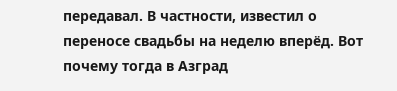передавал. В частности, известил о переносе свадьбы на неделю вперёд. Вот почему тогда в Азград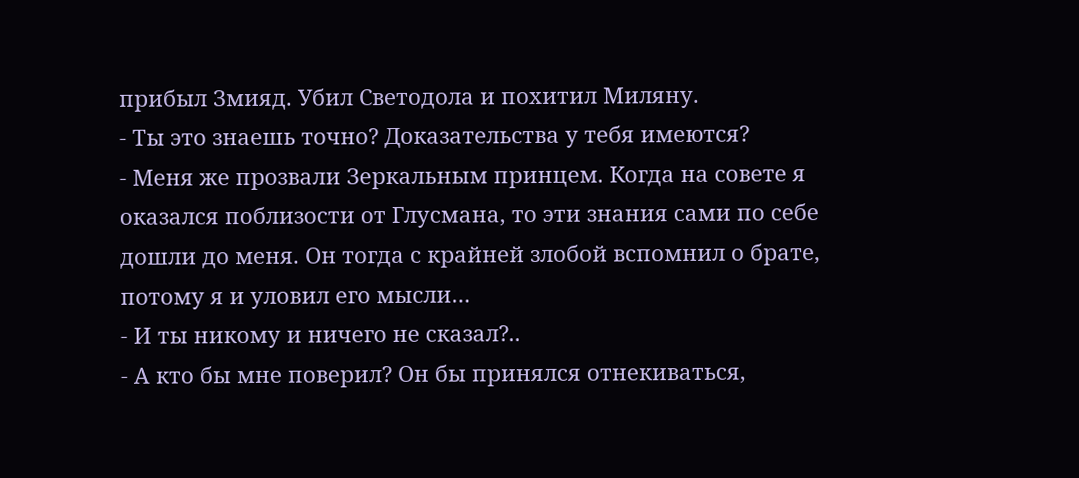прибыл Змияд. Убил Светодола и похитил Миляну.
- Ты это знаешь точно? Доказательства у тебя имеются?
- Меня же прозвали Зеркальным принцем. Когда на совете я оказался поблизости от Глусмана, то эти знания сами по себе дошли до меня. Он тогда с крайней злобой вспомнил о брате, потому я и уловил его мысли…
- И ты никому и ничего не сказал?..
- А кто бы мне поверил? Он бы принялся отнекиваться,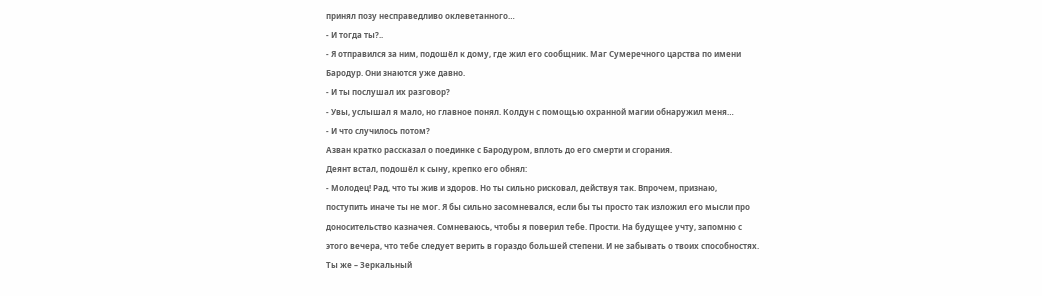принял позу несправедливо оклеветанного…
- И тогда ты?..
- Я отправился за ним, подошёл к дому, где жил его сообщник. Маг Сумеречного царства по имени Бародур. Они знаются уже давно.
- И ты послушал их разговор?
- Увы, услышал я мало, но главное понял. Колдун с помощью охранной магии обнаружил меня…
- И что случилось потом?
Азван кратко рассказал о поединке с Бародуром, вплоть до его смерти и сгорания.
Деянт встал, подошёл к сыну, крепко его обнял:
- Молодец! Рад, что ты жив и здоров. Но ты сильно рисковал, действуя так. Впрочем, признаю, поступить иначе ты не мог. Я бы сильно засомневался, если бы ты просто так изложил его мысли про доносительство казначея. Сомневаюсь, чтобы я поверил тебе. Прости. На будущее учту, запомню с этого вечера, что тебе следует верить в гораздо большей степени. И не забывать о твоих способностях. Ты же – Зеркальный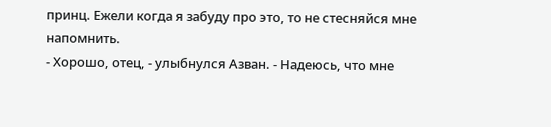принц. Ежели когда я забуду про это, то не стесняйся мне напомнить.
- Хорошо, отец, - улыбнулся Азван. - Надеюсь, что мне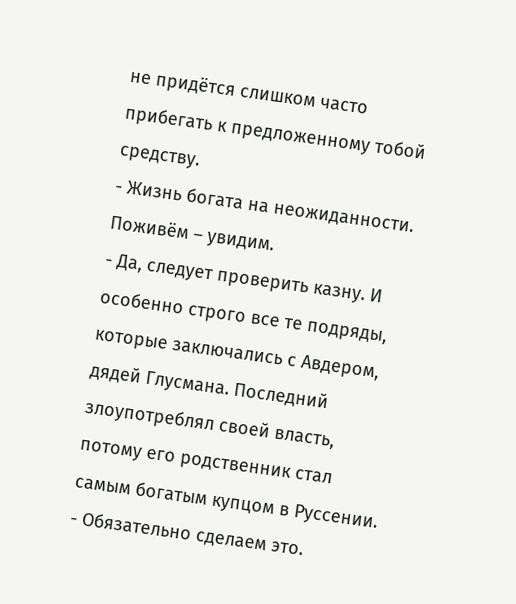не придётся слишком часто прибегать к предложенному тобой средству.
- Жизнь богата на неожиданности. Поживём – увидим.
- Да, следует проверить казну. И особенно строго все те подряды, которые заключались с Авдером, дядей Глусмана. Последний злоупотреблял своей власть, потому его родственник стал самым богатым купцом в Руссении.
- Обязательно сделаем это.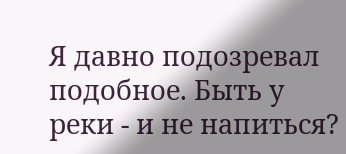Я давно подозревал подобное. Быть у реки - и не напиться?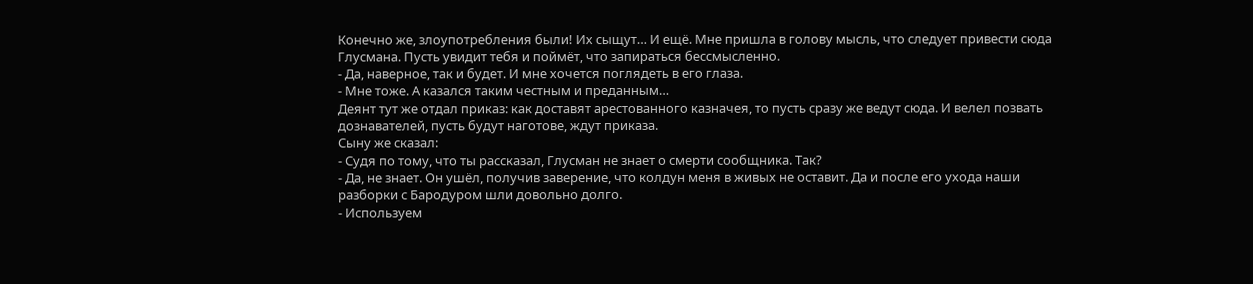Конечно же, злоупотребления были! Их сыщут… И ещё. Мне пришла в голову мысль, что следует привести сюда Глусмана. Пусть увидит тебя и поймёт, что запираться бессмысленно.
- Да, наверное, так и будет. И мне хочется поглядеть в его глаза.
- Мне тоже. А казался таким честным и преданным…
Деянт тут же отдал приказ: как доставят арестованного казначея, то пусть сразу же ведут сюда. И велел позвать дознавателей, пусть будут наготове, ждут приказа.
Сыну же сказал:
- Судя по тому, что ты рассказал, Глусман не знает о смерти сообщника. Так?
- Да, не знает. Он ушёл, получив заверение, что колдун меня в живых не оставит. Да и после его ухода наши разборки с Бародуром шли довольно долго.
- Используем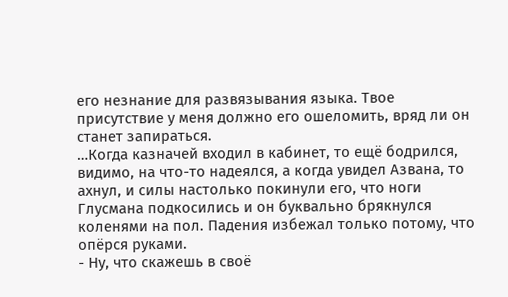его незнание для развязывания языка. Твое присутствие у меня должно его ошеломить, вряд ли он станет запираться.
…Когда казначей входил в кабинет, то ещё бодрился, видимо, на что-то надеялся, а когда увидел Азвана, то ахнул, и силы настолько покинули его, что ноги Глусмана подкосились и он буквально брякнулся коленями на пол. Падения избежал только потому, что опёрся руками.
- Ну, что скажешь в своё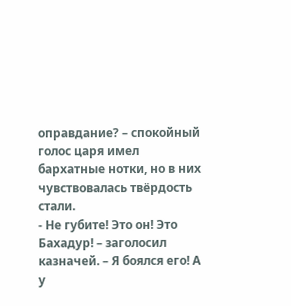оправдание? – спокойный голос царя имел бархатные нотки, но в них чувствовалась твёрдость стали.
- Не губите! Это он! Это Бахадур! – заголосил казначей. – Я боялся его! А у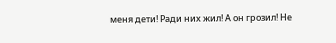меня дети! Ради них жил! А он грозил! Не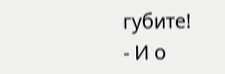губите!
- И о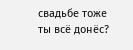свадьбе тоже ты всё донёс?